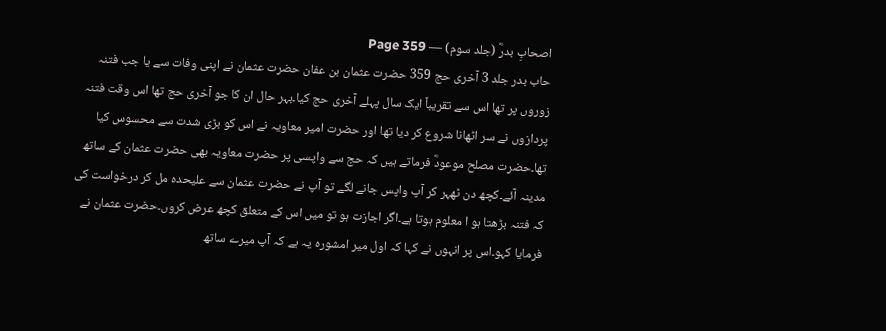اصحابِ بدرؓ (جلد سوم) — Page 359
حاب بدر جلد 3 آخری حج 359 حضرت عثمان بن عفان حضرت عثمان نے اپنی وفات سے یا جب فتنہ زوروں پر تھا اس سے تقریباً ایک سال پہلے آخری حج کیا۔بہر حال ان کا جو آخری حج تھا اس وقت فتنہ پردازوں نے سر اٹھانا شروع کر دیا تھا اور حضرت امیر معاویہ نے اس کو بڑی شدت سے محسوس کیا تھا۔حضرت مصلح موعودؓ فرماتے ہیں کہ حج سے واپسی پر حضرت معاویہ بھی حضرت عثمان کے ساتھ مدینہ آئے۔کچھ دن ٹھہر کر آپ واپس جانے لگے تو آپ نے حضرت عثمان سے علیحدہ مل کر درخواست کی کہ فتنہ بڑھتا ہو ا معلوم ہوتا ہے۔اگر اجازت ہو تو میں اس کے متعلق کچھ عرض کروں۔حضرت عثمان نے فرمایا کہو۔اس پر انہوں نے کہا کہ اول میر امشورہ یہ ہے کہ آپ میرے ساتھ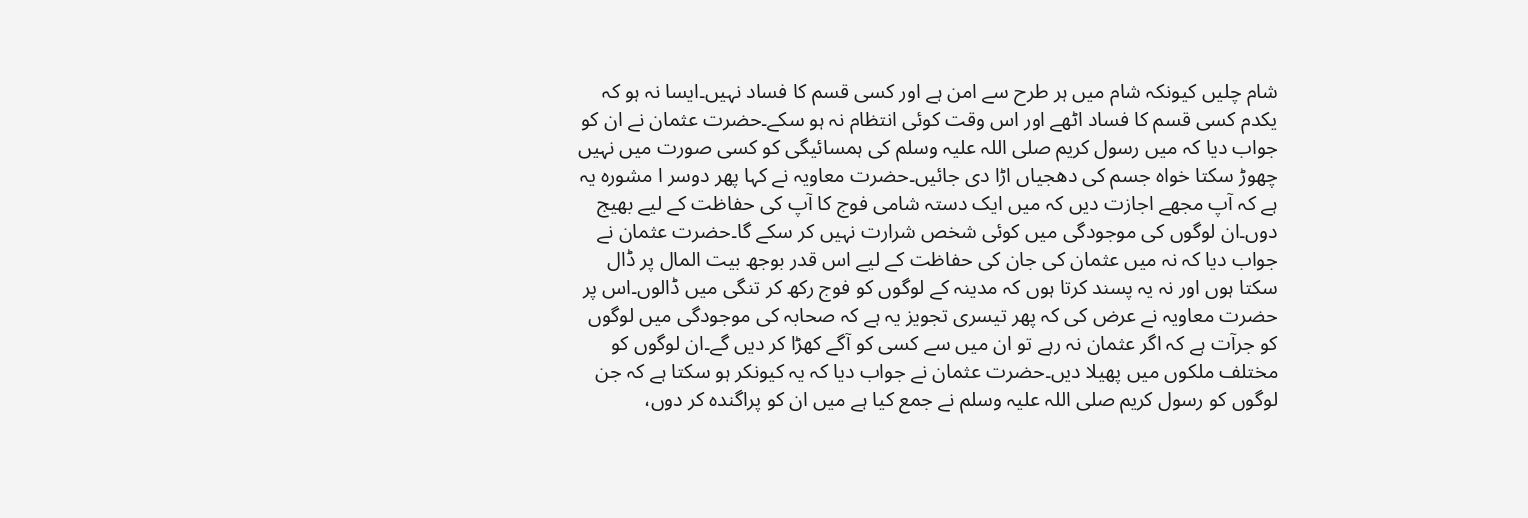شام چلیں کیونکہ شام میں ہر طرح سے امن ہے اور کسی قسم کا فساد نہیں۔ایسا نہ ہو کہ یکدم کسی قسم کا فساد اٹھے اور اس وقت کوئی انتظام نہ ہو سکے۔حضرت عثمان نے ان کو جواب دیا کہ میں رسول کریم صلی اللہ علیہ وسلم کی ہمسائیگی کو کسی صورت میں نہیں چھوڑ سکتا خواہ جسم کی دھجیاں اڑا دی جائیں۔حضرت معاویہ نے کہا پھر دوسر ا مشورہ یہ ہے کہ آپ مجھے اجازت دیں کہ میں ایک دستہ شامی فوج کا آپ کی حفاظت کے لیے بھیج دوں۔ان لوگوں کی موجودگی میں کوئی شخص شرارت نہیں کر سکے گا۔حضرت عثمان نے جواب دیا کہ نہ میں عثمان کی جان کی حفاظت کے لیے اس قدر بوجھ بیت المال پر ڈال سکتا ہوں اور نہ یہ پسند کرتا ہوں کہ مدینہ کے لوگوں کو فوج رکھ کر تنگی میں ڈالوں۔اس پر حضرت معاویہ نے عرض کی کہ پھر تیسری تجویز یہ ہے کہ صحابہ کی موجودگی میں لوگوں کو جرآت ہے کہ اگر عثمان نہ رہے تو ان میں سے کسی کو آگے کھڑا کر دیں گے۔ان لوگوں کو مختلف ملکوں میں پھیلا دیں۔حضرت عثمان نے جواب دیا کہ یہ کیونکر ہو سکتا ہے کہ جن لوگوں کو رسول کریم صلی اللہ علیہ وسلم نے جمع کیا ہے میں ان کو پراگندہ کر دوں،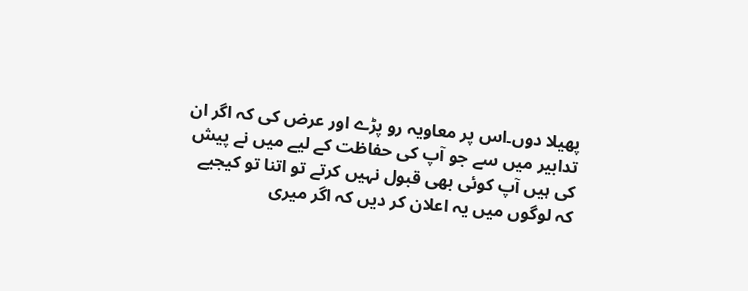پھیلا دوں۔اس پر معاویہ رو پڑے اور عرض کی کہ اگر ان تدابیر میں سے جو آپ کی حفاظت کے لیے میں نے پیش کی ہیں آپ کوئی بھی قبول نہیں کرتے تو اتنا تو کیجیے کہ لوگوں میں یہ اعلان کر دیں کہ اگر میری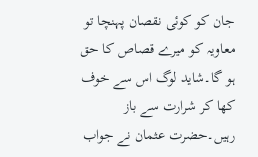جان کو کوئی نقصان پہنچا تو معاویہ کو میرے قصاص کا حق ہو گا۔شاید لوگ اس سے خوف کھا کر شرارت سے باز رہیں۔حضرت عثمان نے جواب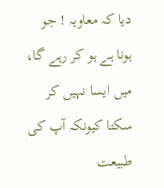دیا کہ معاویہ ! جو ہونا ہے ہو کر رہے گا، میں ایسا نہیں کر سکتا کیونکہ آپ کی طبیعت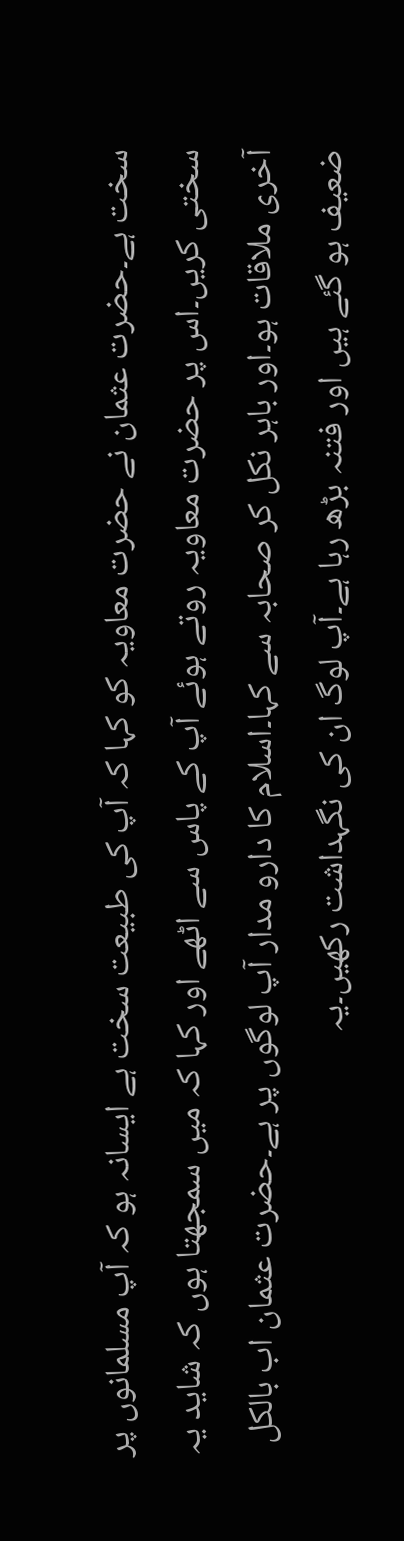سخت ہے۔حضرت عثمان نے حضرت معاویہ کو کہا کہ آپ کی طبیعت سخت ہے ایسانہ ہو کہ آپ مسلمانوں پر سختی کریں۔اس پر حضرت معاویہ روتے ہوئے آپ کے پاس سے اٹھے اور کہا کہ میں سمجھتا ہوں کہ شاید یہ آخری ملاقات ہو۔اور باہر نکل کر صحابہ سے کہا۔اسلام کا دارو مدار آپ لوگوں پر ہے۔حضرت عثمان اب بالکل ضعیف ہو گئے ہیں اور فتنہ بڑھ رہا ہے۔آپ لوگ ان کی نگہداشت رکھیں۔یہ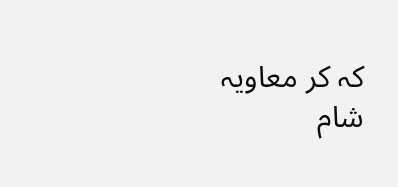کہ کر معاویہ شام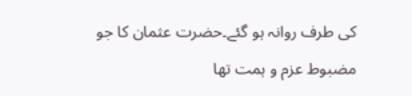کی طرف روانہ ہو گئے۔حضرت عثمان کا جو مضبوط عزم و ہمت تھا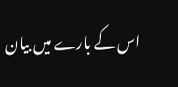اس کے بارے میں بیان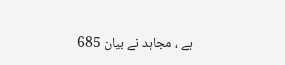ہے ، مجاہد نے بیان 685